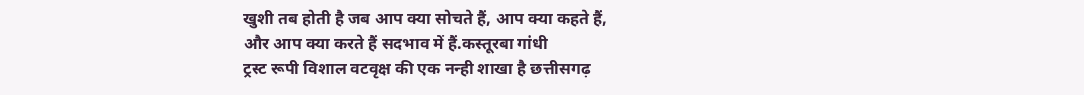खुशी तब होती है जब आप क्या सोचते हैं, आप क्या कहते हैं,
और आप क्या करते हैं सदभाव में हैं.कस्तूरबा गांधी
ट्रस्ट रूपी विशाल वटवृक्ष की एक नन्ही शाखा है छत्तीसगढ़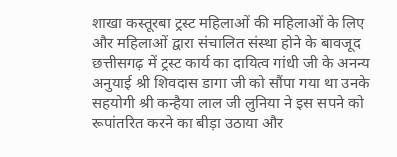शाखा कस्तूरबा ट्रस्ट महिलाओं की महिलाओं के लिए और महिलाओं द्वारा संचालित संस्था होने के बावजूद छत्तीसगढ़ में ट्रस्ट कार्य का दायित्व गांधी जी के अनन्य अनुयाई श्री शिवदास डागा जी को सौंपा गया था उनके सहयोगी श्री कन्हैया लाल जी लुनिया ने इस सपने को रूपांतरित करने का बीड़ा उठाया और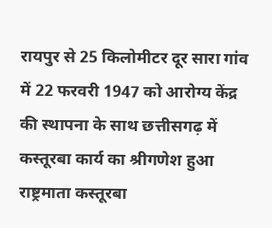रायपुर से 25 किलोमीटर दूर सारा गांव में 22 फरवरी 1947 को आरोग्य केंद्र की स्थापना के साथ छत्तीसगढ़ में कस्तूरबा कार्य का श्रीगणेश हुआ
राष्ट्रमाता कस्तूरबा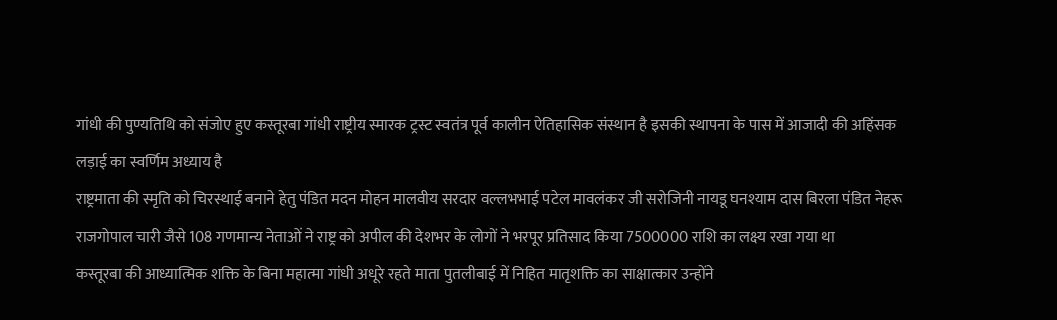गांधी की पुण्यतिथि को संजोए हुए कस्तूरबा गांधी राष्ट्रीय स्मारक ट्रस्ट स्वतंत्र पूर्व कालीन ऐतिहासिक संस्थान है इसकी स्थापना के पास में आजादी की अहिंसक लड़ाई का स्वर्णिम अध्याय है
राष्ट्रमाता की स्मृति को चिरस्थाई बनाने हेतु पंडित मदन मोहन मालवीय सरदार वल्लभभाई पटेल मावलंकर जी सरोजिनी नायडू घनश्याम दास बिरला पंडित नेहरू राजगोपाल चारी जैसे 108 गणमान्य नेताओं ने राष्ट्र को अपील की देशभर के लोगों ने भरपूर प्रतिसाद किया 7500000 राशि का लक्ष्य रखा गया था
कस्तूरबा की आध्यात्मिक शक्ति के बिना महात्मा गांधी अधूरे रहते माता पुतलीबाई में निहित मातृशक्ति का साक्षात्कार उन्होंने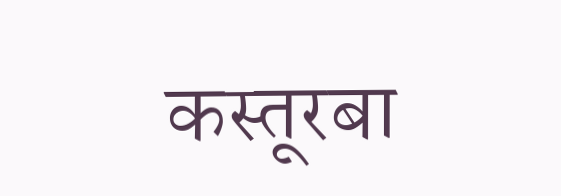कस्तूरबा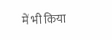में भी किया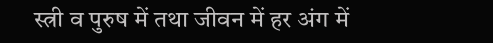स्त्री व पुरुष में तथा जीवन में हर अंग में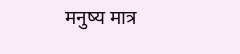मनुष्य मात्र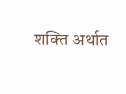शक्ति अर्थात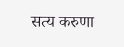सत्य करुणा